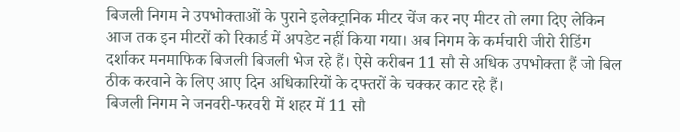बिजली निगम ने उपभोक्ताओं के पुराने इलेक्ट्रानिक मीटर चेंज कर नए मीटर तो लगा दिए लेकिन आज तक इन मीटरों को रिकार्ड में अपडेट नहीं किया गया। अब निगम के कर्मचारी जीरो रीडिंग दर्शाकर मनमाफिक बिजली बिजली भेज रहे हैं। ऐसे करीबन 11 सौ से अधिक उपभोक्ता हैं जो बिल ठीक करवाने के लिए आए दिन अधिकारियों के दफ्तरों के चक्कर काट रहे हैं।
बिजली निगम ने जनवरी-फरवरी में शहर में 11 सौ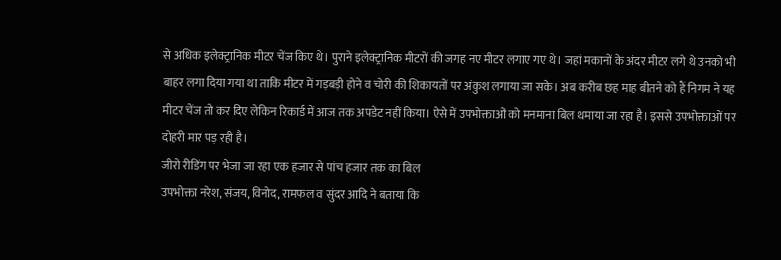से अधिक इलेक्ट्रानिक मीटर चेंज किए थे। पुराने इलेक्ट्रानिक मीटरों की जगह नए मीटर लगाए गए थे। जहां मकानों के अंदर मीटर लगे थे उनको भी बाहर लगा दिया गया था ताकि मीटर में गड़बड़ी होने व चोरी की शिकायतों पर अंकुश लगाया जा सके। अब करीब छह माह बीतने को हैं निगम ने यह मीटर चेंज तो कर दिए लेकिन रिकार्ड में आज तक अपडेट नहीं किया। ऐसे में उपभोक्ताओं को मनमाना बिल थमाया जा रहा है। इससे उपभोक्ताओं पर दोहरी मार पड़ रही है।
जीरो रीडिंग पर भेजा जा रहा एक हजार से पांच हजार तक का बिल
उपभोक्ता नरेश, संजय, विनोद, रामफल व सुंदर आदि ने बताया कि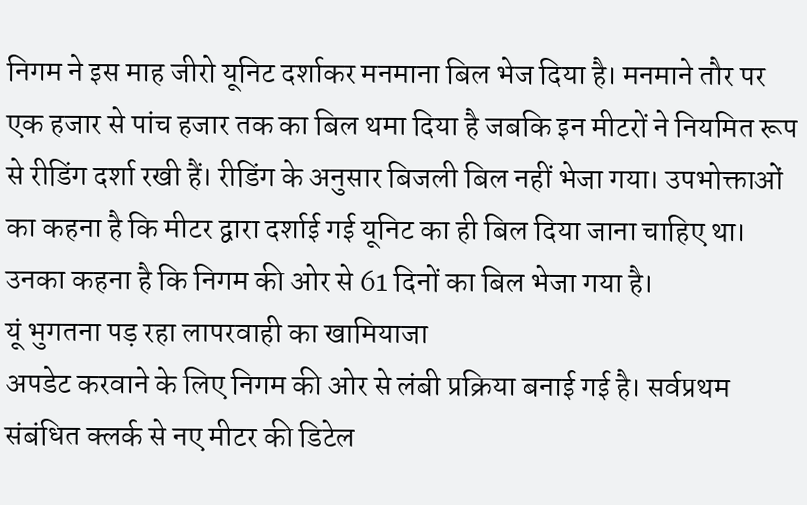निगम ने इस माह जीरो यूनिट दर्शाकर मनमाना बिल भेज दिया है। मनमाने तौर पर एक हजार से पांच हजार तक का बिल थमा दिया है जबकि इन मीटरों ने नियमित रूप से रीडिंग दर्शा रखी हैं। रीडिंग के अनुसार बिजली बिल नहीं भेजा गया। उपभोक्ताओं का कहना है कि मीटर द्वारा दर्शाई गई यूनिट का ही बिल दिया जाना चाहिए था। उनका कहना है कि निगम की ओर से 61 दिनों का बिल भेजा गया है।
यूं भुगतना पड़ रहा लापरवाही का खामियाजा
अपडेट करवाने के लिए निगम की ओर से लंबी प्रक्रिया बनाई गई है। सर्वप्रथम संबंधित क्लर्क से नए मीटर की डिटेल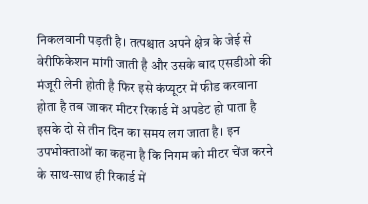निकलवानी पड़ती है। तत्पश्चात अपने क्षेत्र के जेई से वेरीफिकेशन मांगी जाती है और उसके बाद एसडीओ की मंजूरी लेनी होती है फिर इसे कंप्यूटर में फीड करवाना होता है तब जाकर मीटर रिकार्ड में अपडेट हो पाता है इसके दो से तीन दिन का समय लग जाता है। इन उपभोक्ताओं का कहना है कि निगम को मीटर चेंज करने के साथ-साथ ही रिकार्ड में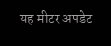यह मीटर अपडेट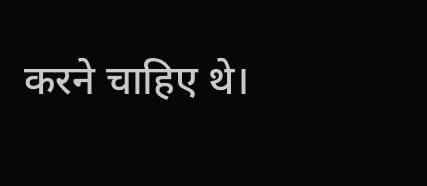करने चाहिए थे।